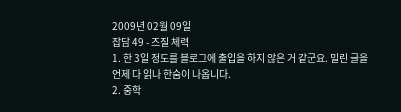2009년 02월 09일
잡담 49 - 즈질 체력
1. 한 3일 정도를 블로그에 출입을 하지 않은 거 같군요. 밀린 글을 언제 다 읽나 한숨이 나옵니다.
2. 중학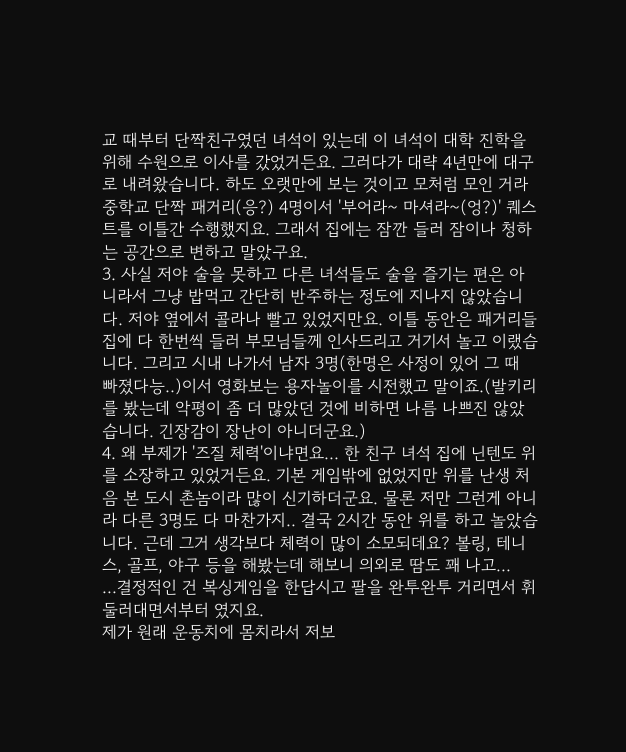교 때부터 단짝친구였던 녀석이 있는데 이 녀석이 대학 진학을 위해 수원으로 이사를 갔었거든요. 그러다가 대략 4년만에 대구로 내려왔습니다. 하도 오랫만에 보는 것이고 모처럼 모인 거라 중학교 단짝 패거리(응?) 4명이서 '부어라~ 마셔라~(엉?)' 퀘스트를 이틀간 수행했지요. 그래서 집에는 잠깐 들러 잠이나 청하는 공간으로 변하고 말았구요.
3. 사실 저야 술을 못하고 다른 녀석들도 술을 즐기는 편은 아니라서 그냥 밥먹고 간단히 반주하는 정도에 지나지 않았습니다. 저야 옆에서 콜라나 빨고 있었지만요. 이틀 동안은 패거리들 집에 다 한번씩 들러 부모님들께 인사드리고 거기서 놀고 이랬습니다. 그리고 시내 나가서 남자 3명(한명은 사정이 있어 그 때 빠졌다능..)이서 영화보는 용자놀이를 시전했고 말이죠.(발키리를 봤는데 악평이 좀 더 많았던 것에 비하면 나름 나쁘진 않았습니다. 긴장감이 장난이 아니더군요.)
4. 왜 부제가 '즈질 체력'이냐면요... 한 친구 녀석 집에 닌텐도 위를 소장하고 있었거든요. 기본 게임밖에 없었지만 위를 난생 처음 본 도시 촌놈이라 많이 신기하더군요. 물론 저만 그런게 아니라 다른 3명도 다 마찬가지.. 결국 2시간 동안 위를 하고 놀았습니다. 근데 그거 생각보다 체력이 많이 소모되데요? 볼링, 테니스, 골프, 야구 등을 해봤는데 해보니 의외로 땀도 꽤 나고...
...결정적인 건 복싱게임을 한답시고 팔을 완투완투 거리면서 휘둘러대면서부터 였지요.
제가 원래 운동치에 몸치라서 저보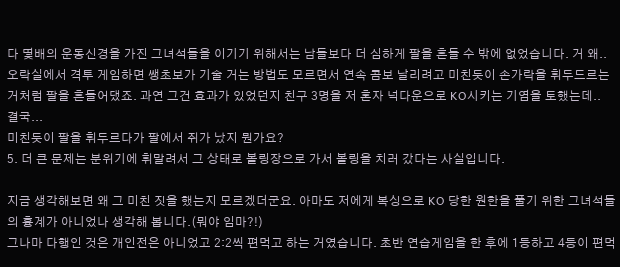다 몇배의 운동신경을 가진 그녀석들을 이기기 위해서는 남들보다 더 심하게 팔을 흔들 수 밖에 없었습니다. 거 왜.. 오락실에서 격투 게임하면 쌩초보가 기술 거는 방법도 모르면서 연속 콤보 날리려고 미친듯이 손가락을 휘두드르는 거처럼 팔을 흔들어댔죠. 과연 그건 효과가 있었던지 친구 3명을 저 혼자 넉다운으로 KO시키는 기염을 토했는데..
결국...
미친듯이 팔을 휘두르다가 팔에서 쥐가 났지 뭔가요?
5. 더 큰 문제는 분위기에 휘말려서 그 상태로 볼링장으로 가서 볼링을 치러 갔다는 사실입니다.

지금 생각해보면 왜 그 미친 짓을 했는지 모르겠더군요. 아마도 저에게 복싱으로 KO 당한 원한을 풀기 위한 그녀석들의 흉계가 아니었나 생각해 봅니다.(뭐야 임마?!)
그나마 다행인 것은 개인전은 아니었고 2:2씩 편먹고 하는 거였습니다. 초반 연습게임을 한 후에 1등하고 4등이 편먹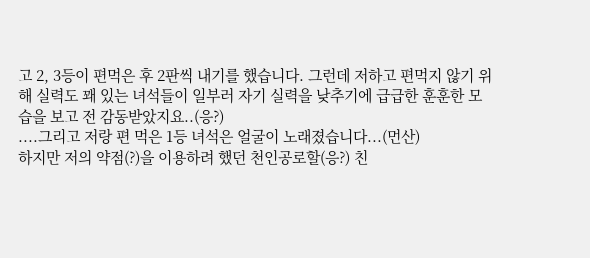고 2, 3등이 편먹은 후 2판씩 내기를 했습니다. 그런데 저하고 편먹지 않기 위해 실력도 꽤 있는 녀석들이 일부러 자기 실력을 낮추기에 급급한 훈훈한 모습을 보고 전 감동받았지요..(응?)
....그리고 저랑 편 먹은 1등 녀석은 얼굴이 노래졌습니다...(먼산)
하지만 저의 약점(?)을 이용하려 했던 천인공로할(응?) 친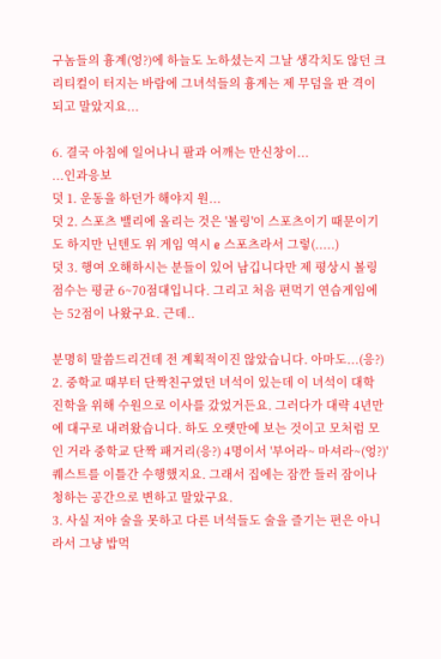구놈들의 흉계(엉?)에 하늘도 노하셨는지 그날 생각치도 않던 크리티컬이 터지는 바람에 그녀석들의 흉계는 제 무덤을 판 격이 되고 말았지요...

6. 결국 아침에 일어나니 팔과 어깨는 만신창이...
...인과응보
덧 1. 운동을 하던가 해야지 원...
덧 2. 스포츠 밸리에 올리는 것은 '볼링'이 스포츠이기 때문이기도 하지만 닌텐도 위 게임 역시 e 스포츠라서 그렇(.....)
덧 3. 행여 오해하시는 분들이 있어 남깁니다만 제 평상시 볼링 점수는 평균 6~70점대입니다. 그리고 처음 편먹기 연습게임에는 52점이 나왔구요. 근데..

분명히 말씀드리건데 전 계획적이진 않았습니다. 아마도...(응?)
2. 중학교 때부터 단짝친구였던 녀석이 있는데 이 녀석이 대학 진학을 위해 수원으로 이사를 갔었거든요. 그러다가 대략 4년만에 대구로 내려왔습니다. 하도 오랫만에 보는 것이고 모처럼 모인 거라 중학교 단짝 패거리(응?) 4명이서 '부어라~ 마셔라~(엉?)' 퀘스트를 이틀간 수행했지요. 그래서 집에는 잠깐 들러 잠이나 청하는 공간으로 변하고 말았구요.
3. 사실 저야 술을 못하고 다른 녀석들도 술을 즐기는 편은 아니라서 그냥 밥먹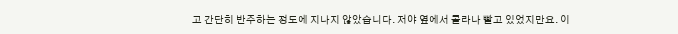고 간단히 반주하는 정도에 지나지 않았습니다. 저야 옆에서 콜라나 빨고 있었지만요. 이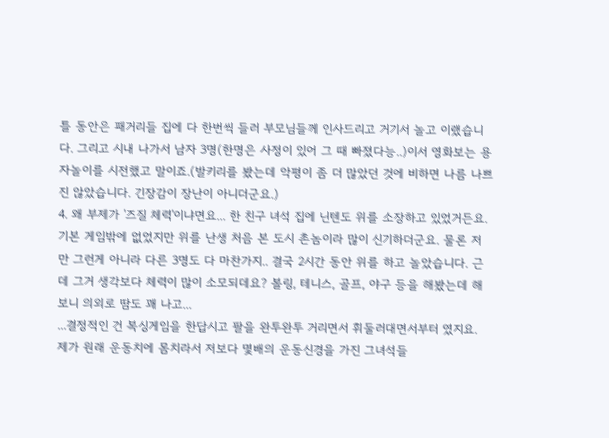틀 동안은 패거리들 집에 다 한번씩 들러 부모님들께 인사드리고 거기서 놀고 이랬습니다. 그리고 시내 나가서 남자 3명(한명은 사정이 있어 그 때 빠졌다능..)이서 영화보는 용자놀이를 시전했고 말이죠.(발키리를 봤는데 악평이 좀 더 많았던 것에 비하면 나름 나쁘진 않았습니다. 긴장감이 장난이 아니더군요.)
4. 왜 부제가 '즈질 체력'이냐면요... 한 친구 녀석 집에 닌텐도 위를 소장하고 있었거든요. 기본 게임밖에 없었지만 위를 난생 처음 본 도시 촌놈이라 많이 신기하더군요. 물론 저만 그런게 아니라 다른 3명도 다 마찬가지.. 결국 2시간 동안 위를 하고 놀았습니다. 근데 그거 생각보다 체력이 많이 소모되데요? 볼링, 테니스, 골프, 야구 등을 해봤는데 해보니 의외로 땀도 꽤 나고...
...결정적인 건 복싱게임을 한답시고 팔을 완투완투 거리면서 휘둘러대면서부터 였지요.
제가 원래 운동치에 몸치라서 저보다 몇배의 운동신경을 가진 그녀석들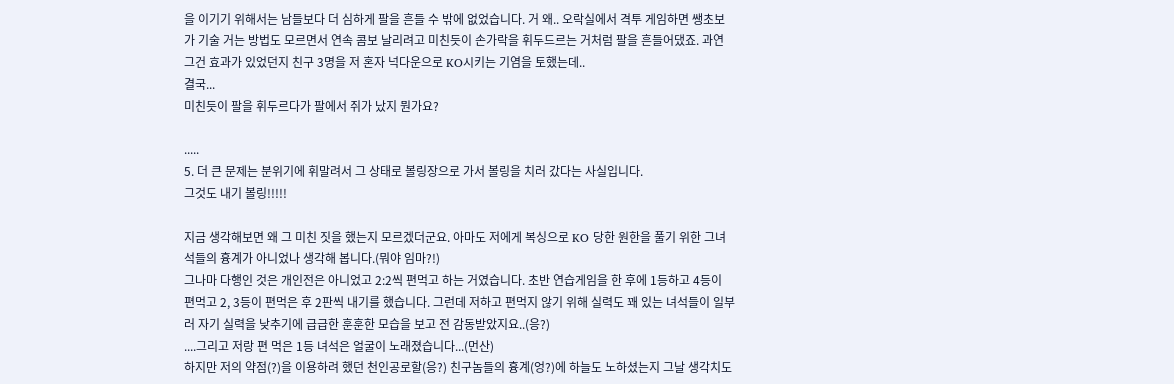을 이기기 위해서는 남들보다 더 심하게 팔을 흔들 수 밖에 없었습니다. 거 왜.. 오락실에서 격투 게임하면 쌩초보가 기술 거는 방법도 모르면서 연속 콤보 날리려고 미친듯이 손가락을 휘두드르는 거처럼 팔을 흔들어댔죠. 과연 그건 효과가 있었던지 친구 3명을 저 혼자 넉다운으로 KO시키는 기염을 토했는데..
결국...
미친듯이 팔을 휘두르다가 팔에서 쥐가 났지 뭔가요?

.....
5. 더 큰 문제는 분위기에 휘말려서 그 상태로 볼링장으로 가서 볼링을 치러 갔다는 사실입니다.
그것도 내기 볼링!!!!!

지금 생각해보면 왜 그 미친 짓을 했는지 모르겠더군요. 아마도 저에게 복싱으로 KO 당한 원한을 풀기 위한 그녀석들의 흉계가 아니었나 생각해 봅니다.(뭐야 임마?!)
그나마 다행인 것은 개인전은 아니었고 2:2씩 편먹고 하는 거였습니다. 초반 연습게임을 한 후에 1등하고 4등이 편먹고 2, 3등이 편먹은 후 2판씩 내기를 했습니다. 그런데 저하고 편먹지 않기 위해 실력도 꽤 있는 녀석들이 일부러 자기 실력을 낮추기에 급급한 훈훈한 모습을 보고 전 감동받았지요..(응?)
....그리고 저랑 편 먹은 1등 녀석은 얼굴이 노래졌습니다...(먼산)
하지만 저의 약점(?)을 이용하려 했던 천인공로할(응?) 친구놈들의 흉계(엉?)에 하늘도 노하셨는지 그날 생각치도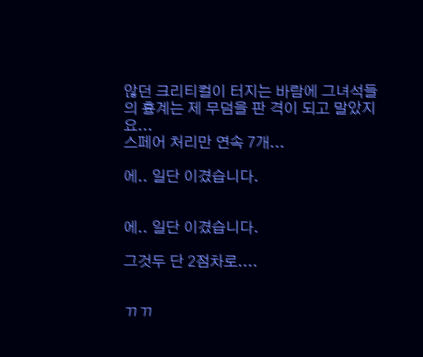않던 크리티컬이 터지는 바람에 그녀석들의 흉계는 제 무덤을 판 격이 되고 말았지요...
스페어 처리만 연속 7개...

에.. 일단 이겼습니다.


에.. 일단 이겼습니다.

그것두 단 2점차로....


ㄲㄲ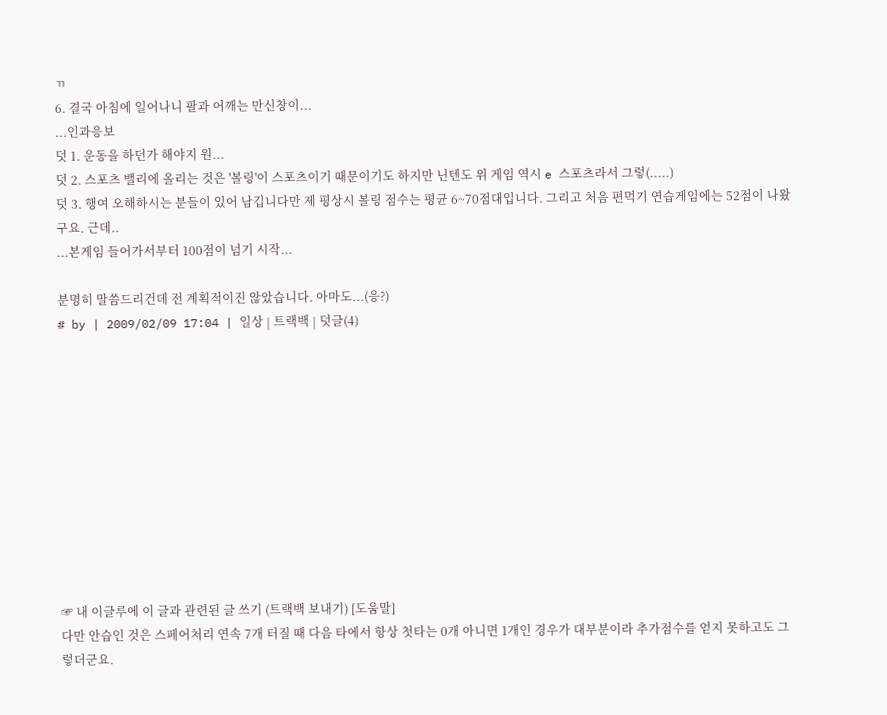ㄲ
6. 결국 아침에 일어나니 팔과 어깨는 만신창이...
...인과응보
덧 1. 운동을 하던가 해야지 원...
덧 2. 스포츠 밸리에 올리는 것은 '볼링'이 스포츠이기 때문이기도 하지만 닌텐도 위 게임 역시 e 스포츠라서 그렇(.....)
덧 3. 행여 오해하시는 분들이 있어 남깁니다만 제 평상시 볼링 점수는 평균 6~70점대입니다. 그리고 처음 편먹기 연습게임에는 52점이 나왔구요. 근데..
...본게임 들어가서부터 100점이 넘기 시작...

분명히 말씀드리건데 전 계획적이진 않았습니다. 아마도...(응?)
# by | 2009/02/09 17:04 | 일상 | 트랙백 | 덧글(4)











☞ 내 이글루에 이 글과 관련된 글 쓰기 (트랙백 보내기) [도움말]
다만 안습인 것은 스페어처리 연속 7개 터질 때 다음 타에서 항상 첫타는 0개 아니면 1개인 경우가 대부분이라 추가점수를 얻지 못하고도 그렇더군요.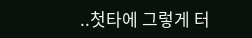..첫타에 그렇게 터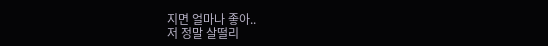지면 얼마나 좋아..
저 정말 살떨리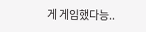게 게임했다능..